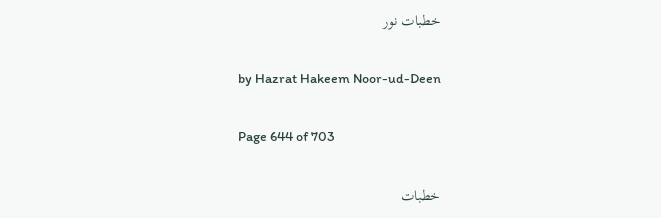خطبات نور

by Hazrat Hakeem Noor-ud-Deen

Page 644 of 703

خطبات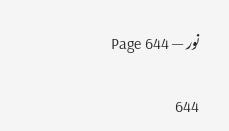نور — Page 644

644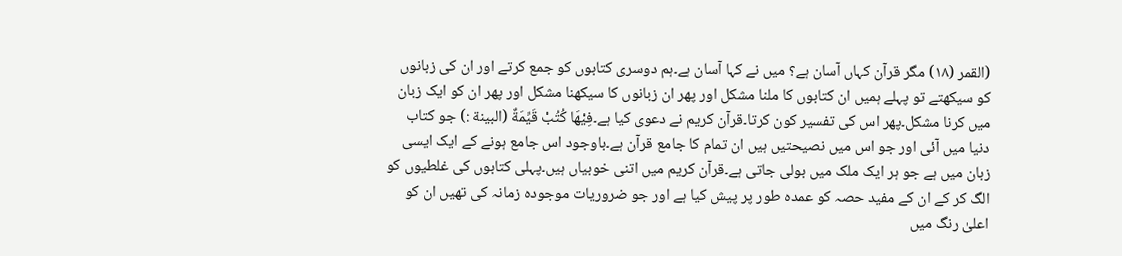(القمر (۱۸) مگر قرآن کہاں آسان ہے؟ میں نے کہا آسان ہے۔ہم دوسری کتابوں کو جمع کرتے اور ان کی زبانوں کو سیکھتے تو پہلے ہمیں ان کتابوں کا ملنا مشکل اور پھر ان زبانوں کا سیکھنا مشکل اور پھر ان کو ایک زبان میں کرنا مشکل۔پھر اس کی تفسیر کون کرتا۔قرآن کریم نے دعوی کیا ہے۔فِيْهَا كُتُبْ قَيِّمَةٌ (البينة :) جو کتاب دنیا میں آئی اور جو اس میں نصیحتیں ہیں ان تمام کا جامع قرآن ہے۔باوجود اس جامع ہونے کے ایک ایسی زبان میں ہے جو ہر ایک ملک میں بولی جاتی ہے۔قرآن کریم میں اتنی خوبیاں ہیں۔پہلی کتابوں کی غلطیوں کو الگ کر کے ان کے مفید حصہ کو عمدہ طور پر پیش کیا ہے اور جو ضروریات موجودہ زمانہ کی تھیں ان کو اعلیٰ رنگ میں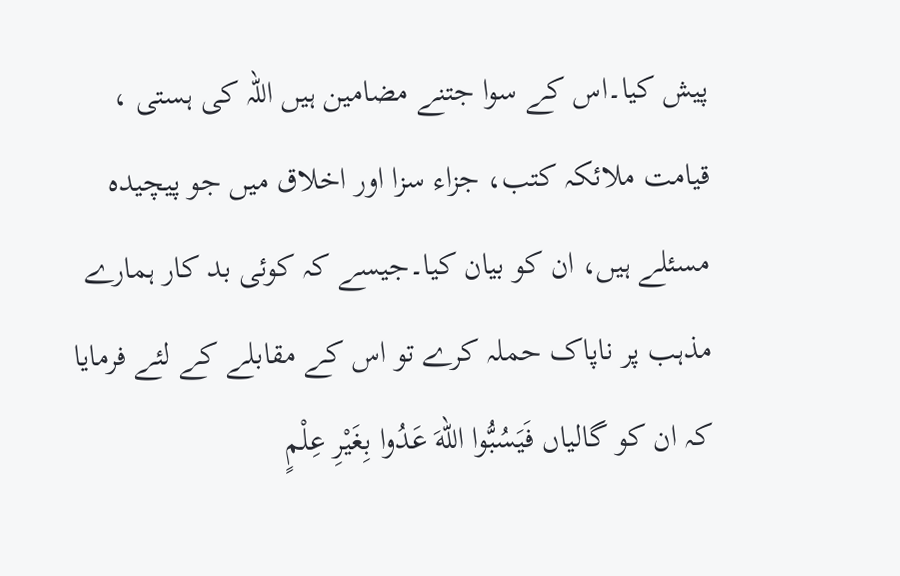پیش کیا۔اس کے سوا جتنے مضامین ہیں اللہ کی ہستی ، قیامت ملائکہ کتب، جزاء سزا اور اخلاق میں جو پیچیدہ مسئلے ہیں، ان کو بیان کیا۔جیسے کہ کوئی بد کار ہمارے مذہب پر ناپاک حملہ کرے تو اس کے مقابلے کے لئے فرمایا کہ ان کو گالیاں فَيَسُبُّوا اللهَ عَدُوا بِغَيْرِ عِلْمٍ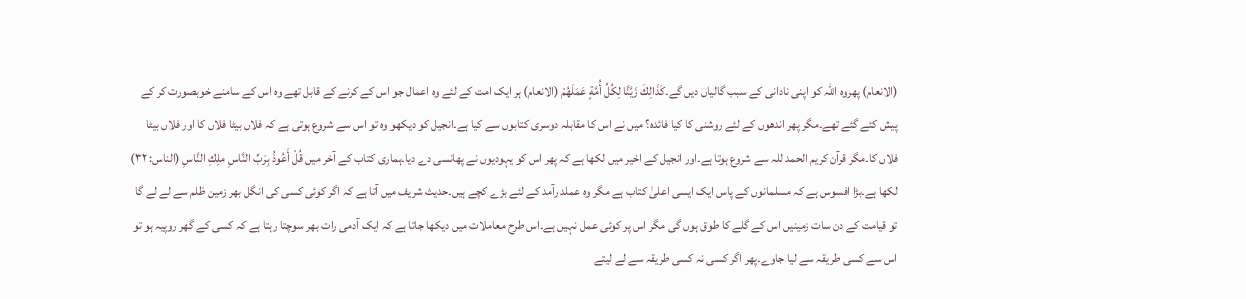(الانعام) پھروہ اللہ کو اپنی نادانی کے سبب گالیاں دیں گے۔كَذَالِكَ زَيَّنَّا لِكُلِّ أُمَّةٍ عَمَلَهُمْ (الانعام) ہر ایک امت کے لئے وہ اعمال جو اس کے کرنے کے قابل تھے وہ اس کے سامنے خوبصورت کر کے پیش کئے گئے تھے۔مگر پھر اندھوں کے لئے روشنی کا کیا فائدہ؟ میں نے اس کا مقابلہ دوسری کتابوں سے کیا ہے۔انجیل کو دیکھو وہ تو اس سے شروع ہوتی ہے کہ فلاں بیٹا فلاں کا اور فلاں بیٹا فلاں کا۔مگر قرآن کریم الحمد للہ سے شروع ہوتا ہے۔اور انجیل کے اخیر میں لکھا ہے کہ پھر اس کو یہودیوں نے پھانسی دے دیا۔ہماری کتاب کے آخر میں قُلْ أَعُوذُ بِرَبِّ النَّاسِ ملِكِ النَّاسِ (الناس: ٣٢) لکھا ہے۔بڑا افسوس ہے کہ مسلمانوں کے پاس ایک ایسی اعلیٰ کتاب ہے مگر وہ عملد رآمد کے لئے بڑے کچے ہیں۔حدیث شریف میں آتا ہے کہ اگر کوئی کسی کی انگل بھر زمین ظلم سے لے لے گا تو قیامت کے دن سات زمینیں اس کے گلے کا طوق ہوں گی مگر اس پر کوئی عمل نہیں ہے۔اس طرح معاملات میں دیکھا جاتا ہے کہ ایک آدمی رات بھر سوچتا رہتا ہے کہ کسی کے گھر روپیہ ہو تو اس سے کسی طریقہ سے لیا جاوے۔پھر اگر کسی نہ کسی طریقہ سے لے لیتے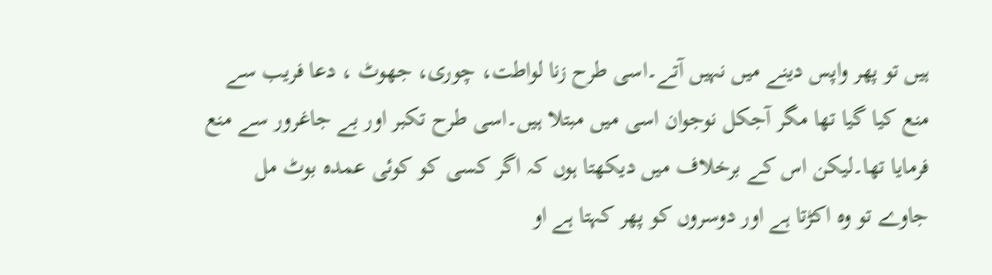ہیں تو پھر واپس دینے میں نہیں آتے۔اسی طرح زنا لواطت، چوری، جھوٹ ، دعا فریب سے منع کیا گیا تھا مگر آجکل نوجوان اسی میں مبتلا ہیں۔اسی طرح تکبر اور بے جاغرور سے منع فرمایا تھا۔لیکن اس کے برخلاف میں دیکھتا ہوں کہ اگر کسی کو کوئی عمدہ بوٹ مل جاوے تو وہ اکڑتا ہے اور دوسروں کو پھر کہتا ہے او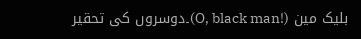بلیک مین (!O, black man)۔دوسروں کی تحقیر